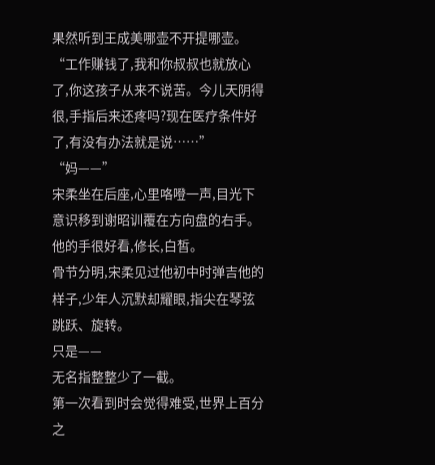果然听到王成美哪壶不开提哪壶。
“工作赚钱了,我和你叔叔也就放心了,你这孩子从来不说苦。今儿天阴得很,手指后来还疼吗?现在医疗条件好了,有没有办法就是说……”
“妈——”
宋柔坐在后座,心里咯噔一声,目光下意识移到谢昭训覆在方向盘的右手。
他的手很好看,修长,白皙。
骨节分明,宋柔见过他初中时弹吉他的样子,少年人沉默却耀眼,指尖在琴弦跳跃、旋转。
只是——
无名指整整少了一截。
第一次看到时会觉得难受,世界上百分之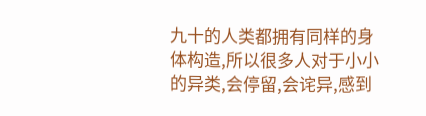九十的人类都拥有同样的身体构造,所以很多人对于小小的异类,会停留,会诧异,感到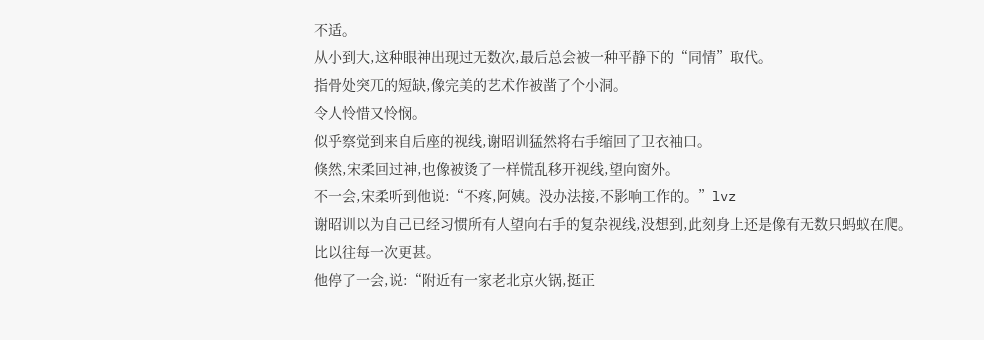不适。
从小到大,这种眼神出现过无数次,最后总会被一种平静下的“同情”取代。
指骨处突兀的短缺,像完美的艺术作被凿了个小洞。
令人怜惜又怜悯。
似乎察觉到来自后座的视线,谢昭训猛然将右手缩回了卫衣袖口。
倏然,宋柔回过神,也像被烫了一样慌乱移开视线,望向窗外。
不一会,宋柔听到他说:“不疼,阿姨。没办法接,不影响工作的。”lvz
谢昭训以为自己已经习惯所有人望向右手的复杂视线,没想到,此刻身上还是像有无数只蚂蚁在爬。
比以往每一次更甚。
他停了一会,说:“附近有一家老北京火锅,挺正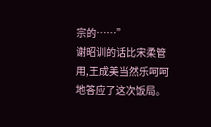宗的……”
谢昭训的话比宋柔管用,王成美当然乐呵呵地答应了这次饭局。